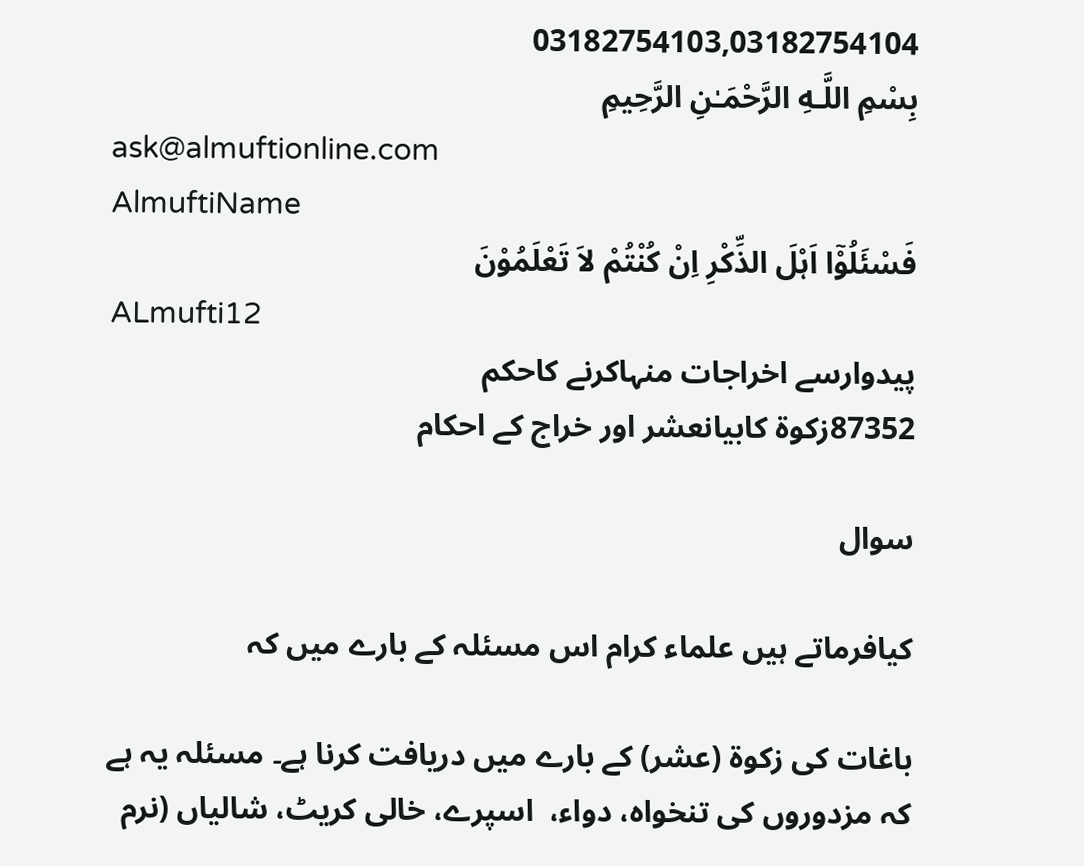03182754103,03182754104
بِسْمِ اللَّـهِ الرَّحْمَـٰنِ الرَّحِيمِ
ask@almuftionline.com
AlmuftiName
فَسْئَلُوْٓا اَہْلَ الذِّکْرِ اِنْ کُنْتُمْ لاَ تَعْلَمُوْنَ
ALmufti12
پیدوارسے اخراجات منہاکرنے کاحکم
87352زکوة کابیانعشر اور خراج کے احکام

سوال

کیافرماتے ہیں علماء کرام اس مسئلہ کے بارے میں کہ

باغات کی زکوة (عشر) کے بارے میں دریافت کرنا ہے۔ مسئلہ یہ ہے کہ مزدوروں کی تنخواہ، دواء،  اسپرے، خالی کریٹ، شالیاں (نرم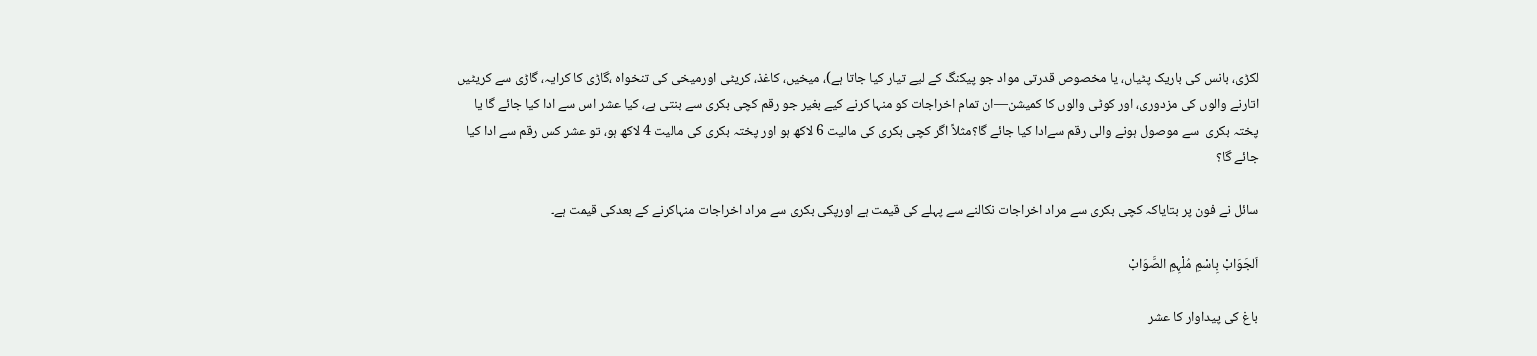لکڑی، بانس کی باریک پٹیاں، یا مخصوص قدرتی مواد جو پیکنگ کے لیے تیار کیا جاتا ہے)، میخیں، کاغذ، کریٹی اورمیخی کی تنخواہ ،گاڑی کا کرایہ، گاڑی سے کریٹیں اتارنے والوں کی مزدوری، اور کوٹی والوں کا کمیشن—ان تمام اخراجات کو منہا کرنے کيے بغیر جو رقم کچی بکری سے بنتی ہے، کیا عشر اس سے ادا کیا جائے گا یا پختہ بکری  سے موصول ہونے والی رقم سےادا کیا جائے گا؟مثلاً اگر کچی بکری کی مالیت 6 لاکھ ہو اور پختہ بکری کی مالیت 4 لاکھ ہو، تو عشر کس رقم سے ادا کیا جائے گا؟

سائل نے فون پر بتایاکہ کچی بکری سے مراد اخراجات نکالنے سے پہلے کی قیمت ہے اورپکی بکری سے مراد اخراجات منہاکرنے کے بعدکی قیمت ہے۔

اَلجَوَابْ بِاسْمِ مُلْہِمِ الصَّوَابْ

باغ کی پیداوار کا عشر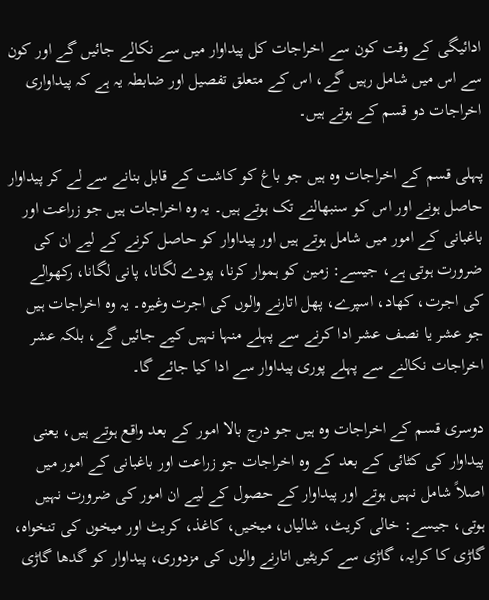ادائیگی کے وقت کون سے اخراجات کل پیداوار میں سے نکالے جائیں گے اور کون سے اس میں شامل رہیں گے، اس کے متعلق تفصیل اور ضابطہ یہ ہے کہ پیداواری اخراجات دو قسم کے ہوتے ہیں۔

پہلی قسم کے اخراجات وہ ہیں جو باغ کو کاشت کے قابل بنانے سے لے کر پیداوار حاصل ہونے اور اس کو سنبھالنے تک ہوتے ہیں۔ یہ وہ اخراجات ہیں جو زراعت اور باغبانی کے امور میں شامل ہوتے ہیں اور پیداوار کو حاصل کرنے کے لیے ان کی ضرورت ہوتی ہے، جیسے: زمین کو ہموار کرنا، پودے لگانا، پانی لگانا، رکھوالے کی اجرت، کھاد، اسپرے، پھل اتارنے والوں کی اجرت وغیرہ۔ یہ وہ اخراجات ہیں جو عشر یا نصف عشر ادا کرنے سے پہلے منہا نہیں کیے جائیں گے، بلکہ عشر اخراجات نکالنے سے پہلے پوری پیداوار سے ادا کیا جائے گا۔

دوسری قسم کے اخراجات وہ ہیں جو درج بالا امور کے بعد واقع ہوتے ہیں، یعنی پیداوار کی کٹائی کے بعد کے وہ اخراجات جو زراعت اور باغبانی کے امور میں اصلاً شامل نہیں ہوتے اور پیداوار کے حصول کے لیے ان امور کی ضرورت نہیں ہوتی، جیسے: خالی کریٹ، شالیاں، میخیں، کاغذ، کریٹ اور میخوں کی تنخواہ، گاڑی کا کرایہ، گاڑی سے کریٹیں اتارنے والوں کی مزدوری، پیداوار کو گدھا گاڑی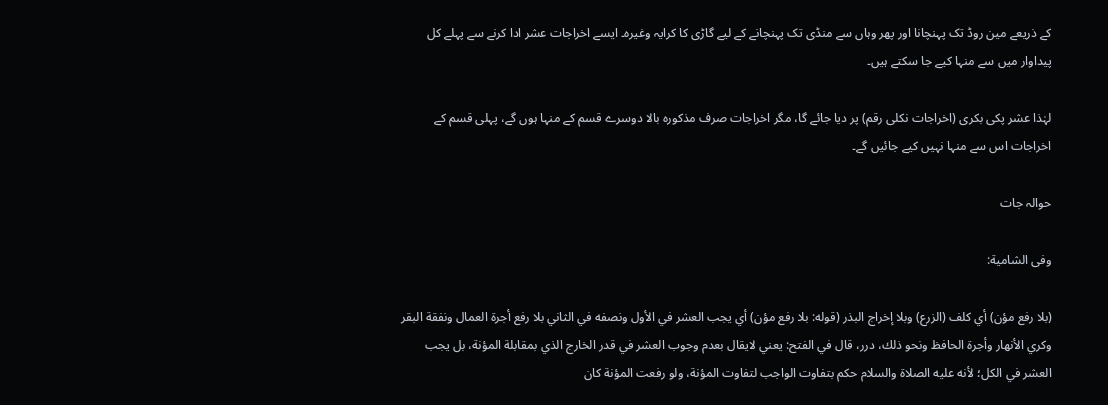کے ذریعے مین روڈ تک پہنچانا اور پھر وہاں سے منڈی تک پہنچانے کے لیے گاڑی کا کرایہ وغیرہ۔ ایسے اخراجات عشر ادا کرنے سے پہلے کل پیداوار میں سے منہا کیے جا سکتے ہیں۔

لہٰذا عشر پکی بکری (اخراجات نکلی رقم) پر دیا جائے گا، مگر اخراجات صرف مذکورہ بالا دوسرے قسم کے منہا ہوں گے، پہلی قسم کے اخراجات اس سے منہا نہیں کیے جائیں گے۔

حوالہ جات

وفی الشامیة:

(بلا رفع مؤن) أي كلف (الزرع) وبلا إخراج البذر (قوله: بلا رفع مؤن) أي يجب العشر في الأول ونصفه في الثاني بلا رفع أجرة العمال ونفقة البقر وكري الأنهار وأجرة الحافظ ونحو ذلك، درر، قال في الفتح: يعني لايقال بعدم وجوب العشر في قدر الخارج الذي بمقابلة المؤنة، بل يجب العشر في الكل؛ لأنه عليه الصلاة والسلام حكم بتفاوت الواجب لتفاوت المؤنة، ولو رفعت المؤنة كان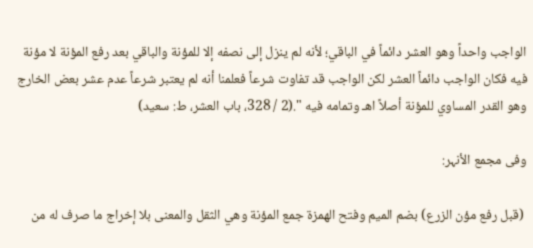الواجب واحداً وهو العشر دائماً في الباقي؛ لأنه لم ينزل إلى نصفه إلا للمؤنة والباقي بعد رفع المؤنة لا مؤنة فيه فكان الواجب دائماً العشر لكن الواجب قد تفاوت شرعاً فعلمنا أنه لم يعتبر شرعاً عدم عشر بعض الخارج وهو القدر المساوي للمؤنة أصلاً اهـ وتمامه فيه ".(2 / 328، باب العشر، ط: سعید)

وفی مجمع الأنہر:

 (قبل رفع مؤن الزرع) بضم الميم وفتح الهمزة جمع المؤنة وهي الثقل والمعنى بلا إخراج ما صرف له من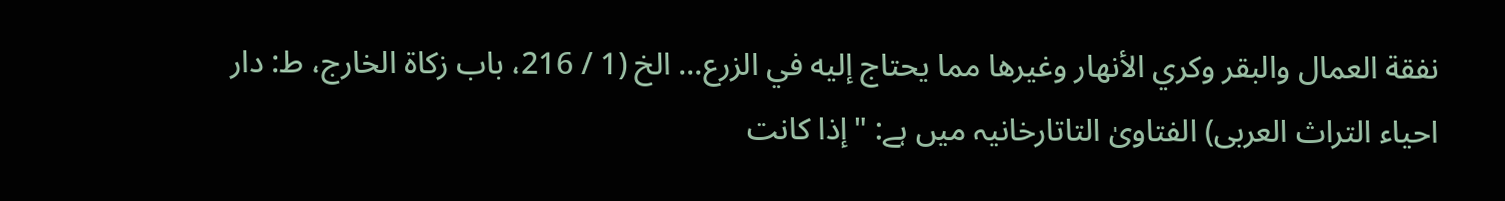نفقة العمال والبقر وكري الأنهار وغيرها مما يحتاج إليه في الزرع... الخ (1 / 216، باب زکاۃ الخارج، ط: دار احیاء التراث العربی) الفتاویٰ التاتارخانیہ میں ہے: "إذا كانت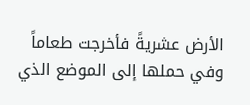الأرض عشريةً فأخرجت طعاماً وفي حملها إلى الموضع الذي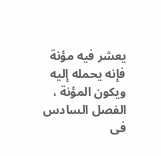يعشر فيه مؤنة فإنه يحمله إليه ويكون المؤنة ، الفصل السادس فی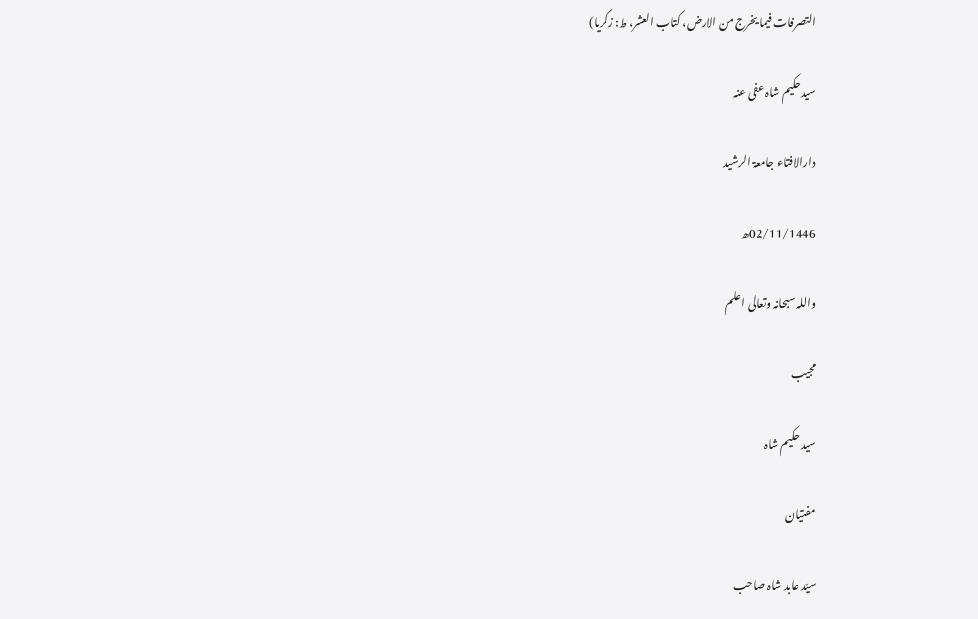التصرفات فیما یخرج من الارض، کتاب العشر، ط: زکریا)

سیدحکیم شاہ عفی عنہ

دارالافتاء جامعۃ الرشید

02/11/1446ھ

واللہ سبحانہ وتعالی اعلم

مجیب

سید حکیم شاہ

مفتیان

سیّد عابد شاہ صاحب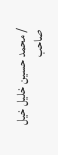/ محمد حسین خلیل خیل صاحب